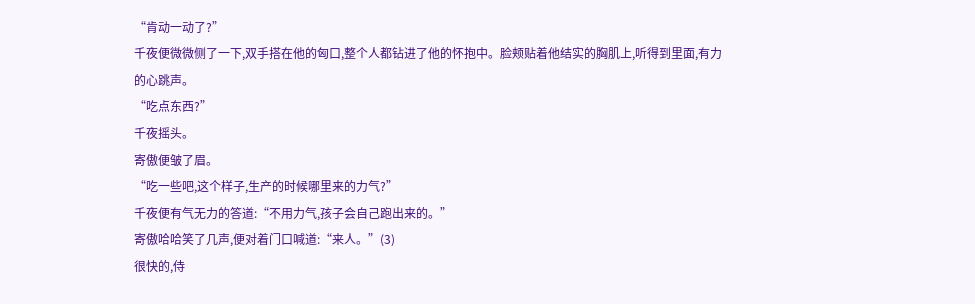“肯动一动了?”
千夜便微微侧了一下,双手搭在他的匈口,整个人都钻进了他的怀抱中。脸颊贴着他结实的胸肌上,听得到里面,有力的心跳声。
“吃点东西?”
千夜摇头。
寄傲便皱了眉。
“吃一些吧,这个样子,生产的时候哪里来的力气?”
千夜便有气无力的答道:“不用力气,孩子会自己跑出来的。”
寄傲哈哈笑了几声,便对着门口喊道:“来人。”(3)
很快的,侍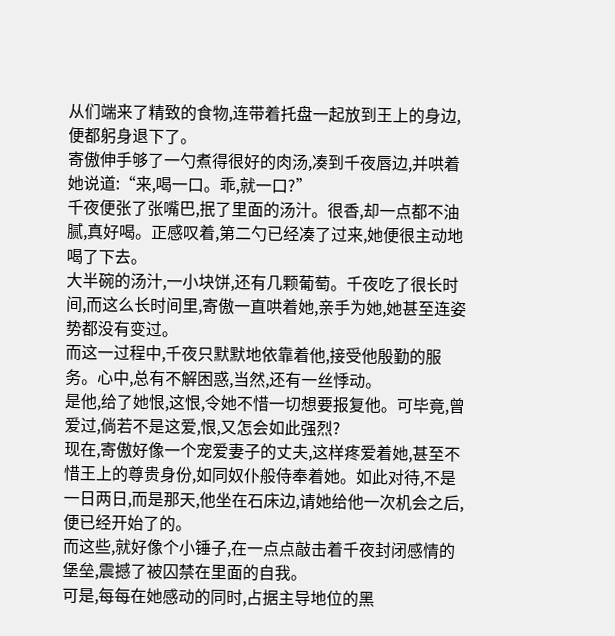从们端来了精致的食物,连带着托盘一起放到王上的身边,便都躬身退下了。
寄傲伸手够了一勺煮得很好的肉汤,凑到千夜唇边,并哄着她说道:“来,喝一口。乖,就一口?”
千夜便张了张嘴巴,抿了里面的汤汁。很香,却一点都不油腻,真好喝。正感叹着,第二勺已经凑了过来,她便很主动地喝了下去。
大半碗的汤汁,一小块饼,还有几颗葡萄。千夜吃了很长时间,而这么长时间里,寄傲一直哄着她,亲手为她,她甚至连姿势都没有变过。
而这一过程中,千夜只默默地依靠着他,接受他殷勤的服务。心中,总有不解困惑,当然,还有一丝悸动。
是他,给了她恨,这恨,令她不惜一切想要报复他。可毕竟,曾爱过,倘若不是这爱,恨,又怎会如此强烈?
现在,寄傲好像一个宠爱妻子的丈夫,这样疼爱着她,甚至不惜王上的尊贵身份,如同奴仆般侍奉着她。如此对待,不是一日两日,而是那天,他坐在石床边,请她给他一次机会之后,便已经开始了的。
而这些,就好像个小锤子,在一点点敲击着千夜封闭感情的堡垒,震撼了被囚禁在里面的自我。
可是,每每在她感动的同时,占据主导地位的黑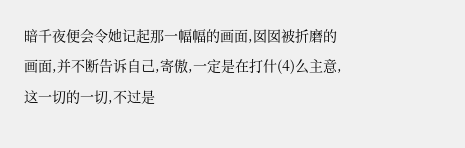暗千夜便会令她记起那一幅幅的画面,囡囡被折磨的画面,并不断告诉自己,寄傲,一定是在打什(4)么主意,这一切的一切,不过是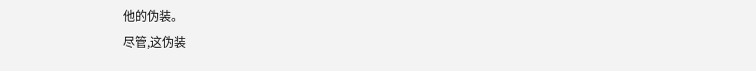他的伪装。
尽管,这伪装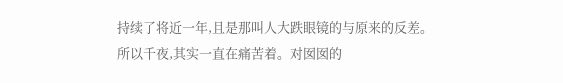持续了将近一年,且是那叫人大跌眼镜的与原来的反差。
所以千夜,其实一直在痛苦着。对囡囡的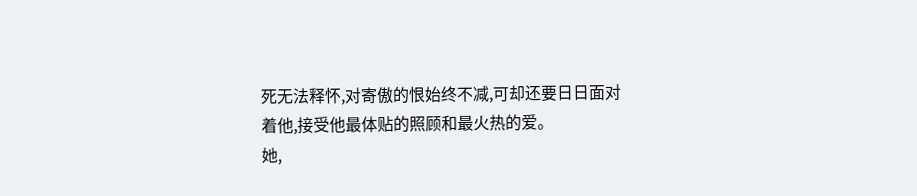死无法释怀,对寄傲的恨始终不减,可却还要日日面对着他,接受他最体贴的照顾和最火热的爱。
她,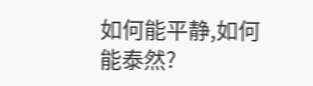如何能平静,如何能泰然?